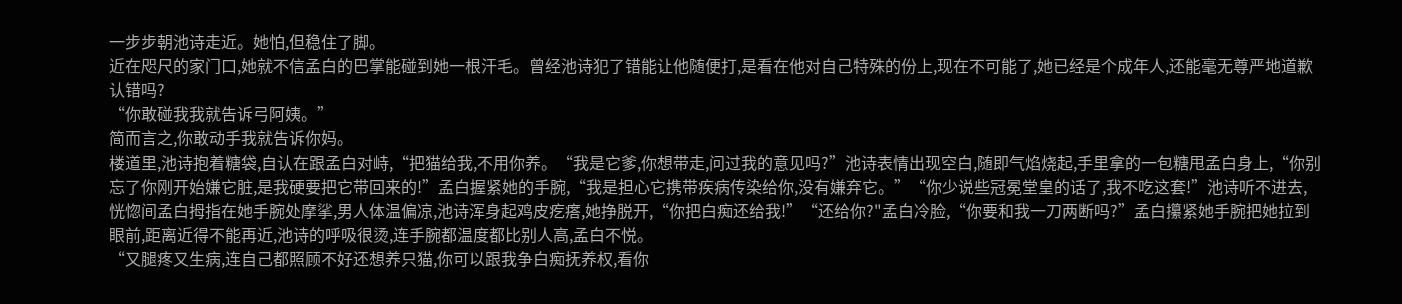一步步朝池诗走近。她怕,但稳住了脚。
近在咫尺的家门口,她就不信孟白的巴掌能碰到她一根汗毛。曾经池诗犯了错能让他随便打,是看在他对自己特殊的份上,现在不可能了,她已经是个成年人,还能毫无尊严地道歉认错吗?
“你敢碰我我就告诉弓阿姨。”
简而言之,你敢动手我就告诉你妈。
楼道里,池诗抱着糖袋,自认在跟孟白对峙,“把猫给我,不用你养。“我是它爹,你想带走,问过我的意见吗?”池诗表情出现空白,随即气焰烧起,手里拿的一包糖甩孟白身上,“你别忘了你刚开始嫌它脏,是我硬要把它带回来的!”孟白握紧她的手腕,“我是担心它携带疾病传染给你,没有嫌弃它。”“你少说些冠冕堂皇的话了,我不吃这套!”池诗听不进去,恍惚间孟白拇指在她手腕处摩挲,男人体温偏凉,池诗浑身起鸡皮疙瘩,她挣脱开,“你把白痴还给我!”“还给你?"孟白冷脸,“你要和我一刀两断吗?”孟白攥紧她手腕把她拉到眼前,距离近得不能再近,池诗的呼吸很烫,连手腕都温度都比别人高,孟白不悦。
“又腿疼又生病,连自己都照顾不好还想养只猫,你可以跟我争白痴抚养权,看你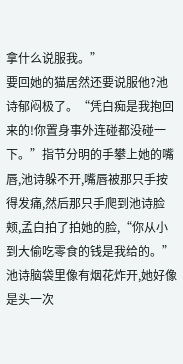拿什么说服我。”
要回她的猫居然还要说服他?池诗郁闷极了。“凭白痴是我抱回来的!你置身事外连碰都没碰一下。”指节分明的手攀上她的嘴唇,池诗躲不开,嘴唇被那只手按得发痛,然后那只手爬到池诗脸颊,孟白拍了拍她的脸,“你从小到大偷吃零食的钱是我给的。”
池诗脑袋里像有烟花炸开,她好像是头一次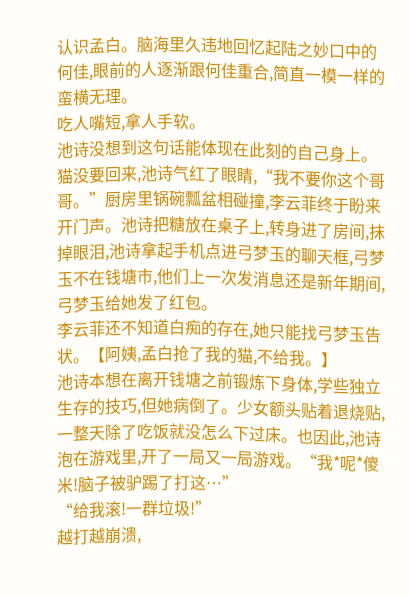认识孟白。脑海里久违地回忆起陆之妙口中的何佳,眼前的人逐渐跟何佳重合,简直一模一样的蛮横无理。
吃人嘴短,拿人手软。
池诗没想到这句话能体现在此刻的自己身上。猫没要回来,池诗气红了眼睛,“我不要你这个哥哥。”厨房里锅碗瓢盆相碰撞,李云菲终于盼来开门声。池诗把糖放在桌子上,转身进了房间,抹掉眼泪,池诗拿起手机点进弓梦玉的聊天框,弓梦玉不在钱塘市,他们上一次发消息还是新年期间,弓梦玉给她发了红包。
李云菲还不知道白痴的存在,她只能找弓梦玉告状。【阿姨,孟白抢了我的猫,不给我。】
池诗本想在离开钱塘之前锻炼下身体,学些独立生存的技巧,但她病倒了。少女额头贴着退烧贴,一整天除了吃饭就没怎么下过床。也因此,池诗泡在游戏里,开了一局又一局游戏。“我*呢*傻米!脑子被驴踢了打这…”
“给我滚!一群垃圾!”
越打越崩溃,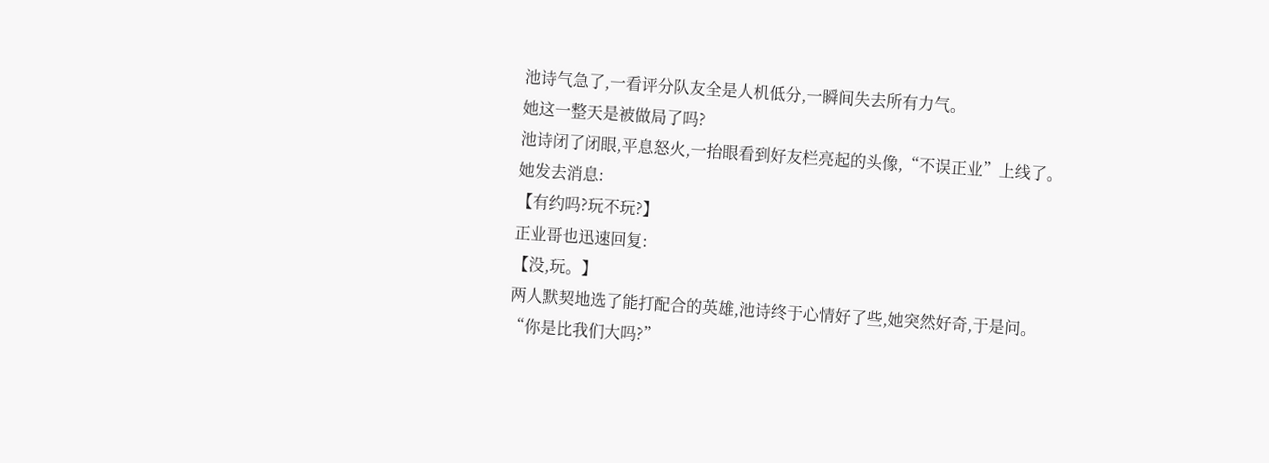池诗气急了,一看评分队友全是人机低分,一瞬间失去所有力气。
她这一整天是被做局了吗?
池诗闭了闭眼,平息怒火,一抬眼看到好友栏亮起的头像,“不误正业”上线了。
她发去消息:
【有约吗?玩不玩?】
正业哥也迅速回复:
【没,玩。】
两人默契地选了能打配合的英雄,池诗终于心情好了些,她突然好奇,于是问。
“你是比我们大吗?”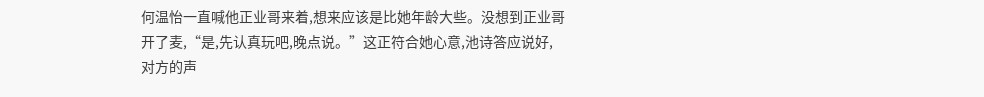何温怡一直喊他正业哥来着,想来应该是比她年龄大些。没想到正业哥开了麦,“是,先认真玩吧,晚点说。”这正符合她心意,池诗答应说好,对方的声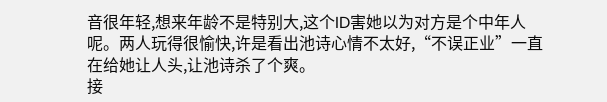音很年轻,想来年龄不是特别大,这个ID害她以为对方是个中年人呢。两人玩得很愉快,许是看出池诗心情不太好,“不误正业”一直在给她让人头,让池诗杀了个爽。
接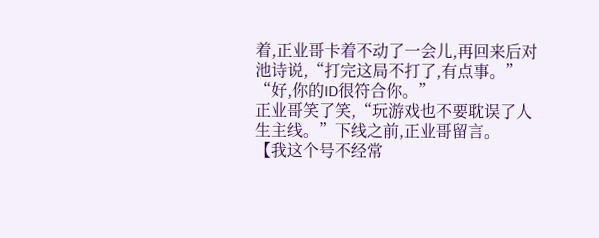着,正业哥卡着不动了一会儿,再回来后对池诗说,“打完这局不打了,有点事。”
“好,你的ID很符合你。”
正业哥笑了笑,“玩游戏也不要耽误了人生主线。”下线之前,正业哥留言。
【我这个号不经常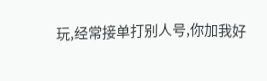玩,经常接单打别人号,你加我好